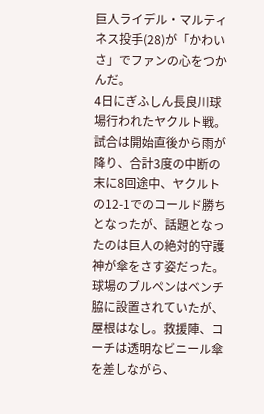巨人ライデル・マルティネス投手(28)が「かわいさ」でファンの心をつかんだ。
4日にぎふしん長良川球場行われたヤクルト戦。試合は開始直後から雨が降り、合計3度の中断の末に8回途中、ヤクルトの12-1でのコールド勝ちとなったが、話題となったのは巨人の絶対的守護神が傘をさす姿だった。
球場のブルペンはベンチ脇に設置されていたが、屋根はなし。救援陣、コーチは透明なビニール傘を差しながら、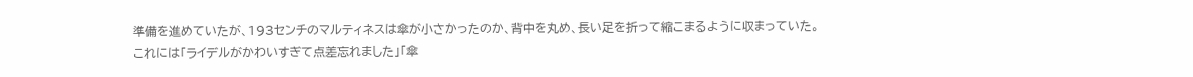準備を進めていたが、193センチのマルティネスは傘が小さかったのか、背中を丸め、長い足を折って縮こまるように収まっていた。
これには「ライデルがかわいすぎて点差忘れました」「傘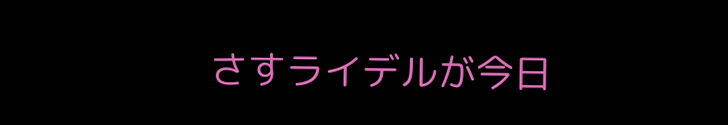さすライデルが今日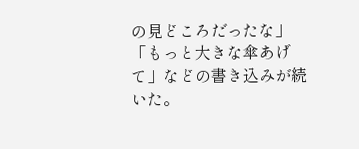の見どころだったな」「もっと大きな傘あげて」などの書き込みが続いた。